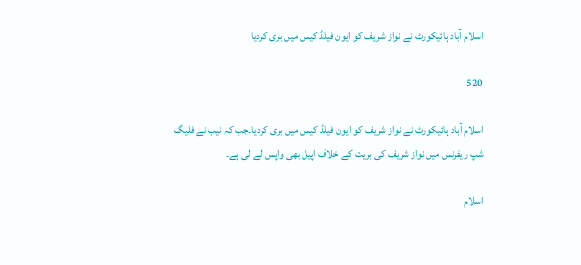اسلام آباد ہائیکورٹ نے نواز شریف کو ایون فیلڈ کیس میں بری کردیا

520

اسلام آباد ہائیکورٹ نے نواز شریف کو ایون فیلڈ کیس میں بری کردیا۔جب کہ نیب نے فلیگ شپ ریفرنس میں نواز شریف کی بریت کے خلاف اپیل بھی واپس لے لی ہے۔

اسلام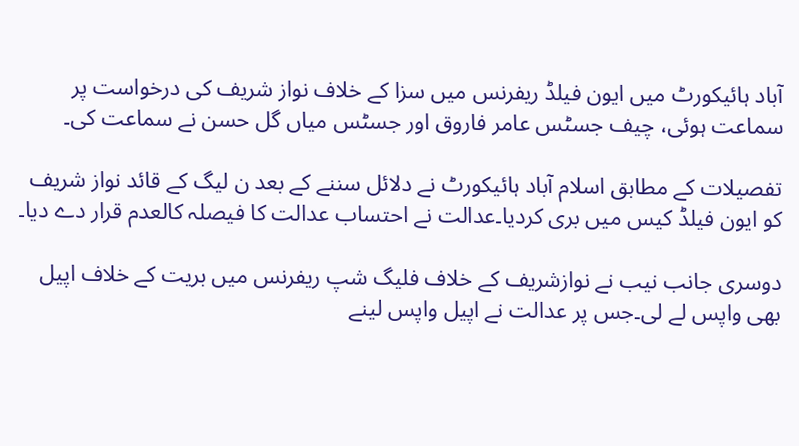آباد ہائیکورٹ میں ایون فیلڈ ریفرنس میں سزا کے خلاف نواز شریف کی درخواست پر سماعت ہوئی، چیف جسٹس عامر فاروق اور جسٹس میاں گل حسن نے سماعت کی۔

تفصیلات کے مطابق اسلام آباد ہائیکورٹ نے دلائل سننے کے بعد ن لیگ کے قائد نواز شریف کو ایون فیلڈ کیس میں بری کردیا۔عدالت نے احتساب عدالت کا فیصلہ کالعدم قرار دے دیا۔

دوسری جانب نیب نے نوازشریف کے خلاف فلیگ شپ ریفرنس میں بریت کے خلاف اپیل بھی واپس لے لی۔جس پر عدالت نے اپیل واپس لینے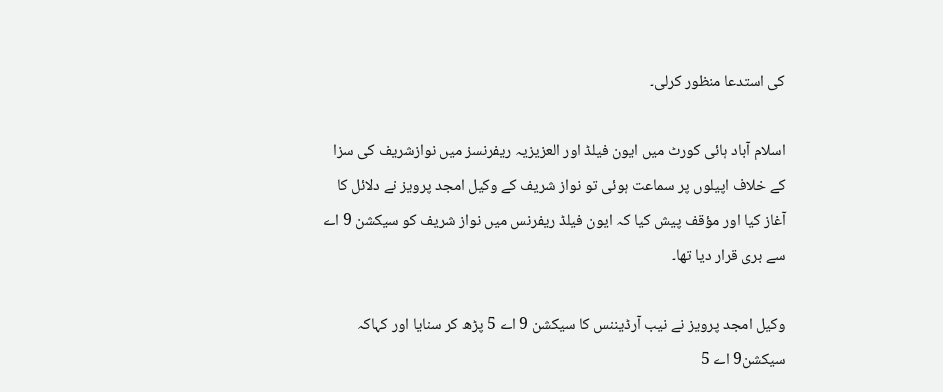کی استدعا منظور کرلی۔

اسلام آباد ہائی کورٹ میں ایون فیلڈ اور العزیزیہ ریفرنسز میں نوازشریف کی سزا کے خلاف اپیلوں پر سماعت ہوئی تو نواز شریف کے وکیل امجد پرویز نے دلائل کا آغاز کیا اور مؤقف پیش کیا کہ ایون فیلڈ ریفرنس میں نواز شریف کو سیکشن 9 اے سے بری قرار دیا تھا۔

وکیل امجد پرویز نے نیب آرڈیننس کا سیکشن 9 اے 5 پڑھ کر سنایا اور کہاکہ سیکشن9 اے 5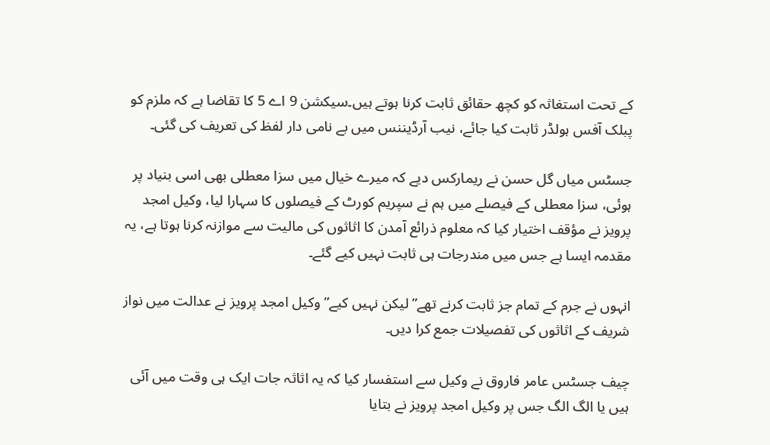کے تحت استغاثہ کو کچھ حقائق ثابت کرنا ہوتے ہیں۔سیکشن 9 اے 5 کا تقاضا ہے کہ ملزم کو پبلک آفس ہولڈر ثابت کیا جائے، نیب آرڈیننس میں بے نامی دار لفظ کی تعریف کی گئی۔

جسٹس میاں گل حسن نے ریمارکس دیے کہ میرے خیال میں سزا معطلی بھی اسی بنیاد پر ہوئی، سزا معطلی کے فیصلے میں ہم نے سپریم کورٹ کے فیصلوں کا سہارا لیا، وکیل امجد پرویز نے مؤقف اختیار کیا کہ معلوم ذرائع آمدن کا اثاثوں کی مالیت سے موازنہ کرنا ہوتا ہے، یہ مقدمہ ایسا ہے جس میں مندرجات ہی ثابت نہیں کیے گئے۔

انہوں نے جرم کے تمام جز ثابت کرنے تھے”لیکن نہیں کیے”وکیل امجد پرویز نے عدالت میں نواز شریف کے اثاثوں کی تفصیلات جمع کرا دیں۔

چیف جسٹس عامر فاروق نے وکیل سے استفسار کیا کہ یہ اثاثہ جات ایک ہی وقت میں آئی ہیں یا الگ الگ جس پر وکیل امجد پرویز نے بتایا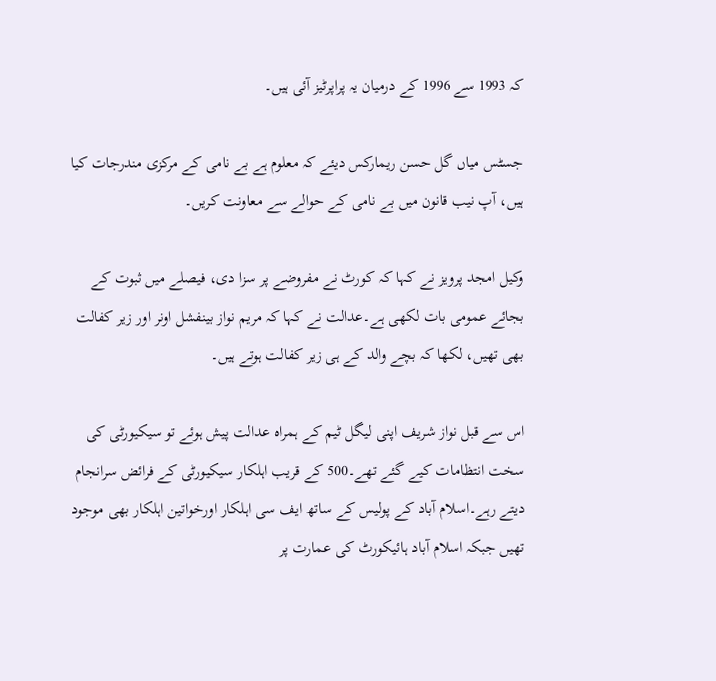کہ 1993 سے 1996 کے درمیان یہ پراپرٹیز آئی ہیں۔

جسٹس میاں گل حسن ریمارکس دیئے کہ معلوم ہے بے نامی کے مرکزی مندرجات کیا ہیں، آپ نیب قانون میں بے نامی کے حوالے سے معاونت کریں۔

وکیل امجد پرویز نے کہا کہ کورٹ نے مفروضے پر سزا دی، فیصلے میں ثبوت کے بجائے عمومی بات لکھی ہے۔عدالت نے کہا کہ مریم نواز بینفشل اونر اور زیر کفالت بھی تھیں، لکھا کہ بچے والد کے ہی زیر کفالت ہوتے ہیں۔

اس سے قبل نواز شریف اپنی لیگل ٹیم کے ہمراہ عدالت پیش ہوئے تو سیکیورٹی کی سخت انتظامات کیے گئے تھے۔500 کے قریب اہلکار سیکیورٹی کے فرائض سرانجام دیتے رہے۔اسلام آباد کے پولیس کے ساتھ ایف سی اہلکار اورخواتین اہلکار بھی موجود تھیں جبکہ اسلام آباد ہائیکورٹ کی عمارت پر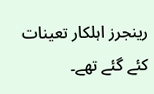رینجرز اہلکار تعینات کئے گئے تھے۔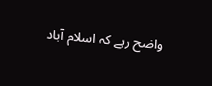واضح رہے کہ اسلام آباد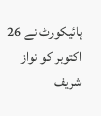ہائیکورٹ نے 26 اکتوبر کو نواز شریف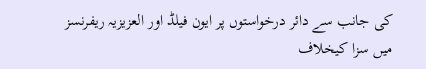کی جانب سے دائر درخواستوں پر ایون فیلڈ اور العزیزیہ ریفرنسز میں سزا کیخلاف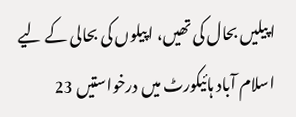اپیلیں بحال کی تھیں، اپیلوں کی بحالی کے لیے اسلام آباد ہائیکورٹ میں درخواستیں 23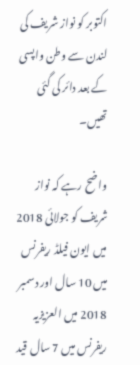اکتوبر کو نواز شریف کی لندن سے وطن واپسی کے بعد دائر کی گئی تھیں۔

واضح رہے کہ نواز شریف کو جولائی 2018 میں ایون فیلڈ ریفرنس میں 10 سال اور دسمبر 2018 میں العزیزیہ ریفرنس میں 7 سال قید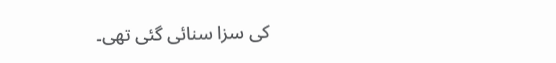کی سزا سنائی گئی تھی۔